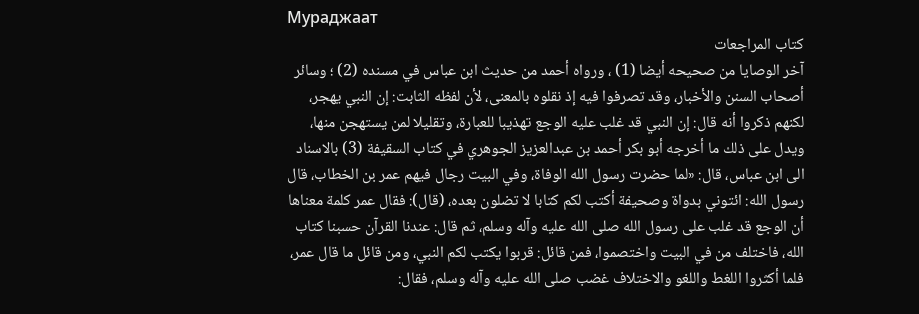Мураджаат
كتاب المراجعات
آخر الوصايا من صحيحه أيضا (1) ، ورواه أحمد من حديث ابن عباس في مسنده (2) ؛ وسائر أصحاب السنن والأخبار، وقد تصرفوا فيه إذ نقلوه بالمعنى، لأن لفظه الثابت: إن النبي يهجر، لكنهم ذكروا أنه قال: إن النبي قد غلب عليه الوجع تهذيبا للعبارة، وتقليلا لمن يستهجن منها، ويدل على ذلك ما أخرجه أبو بكر أحمد بن عبدالعزيز الجوهري في كتاب السقيفة (3) بالاسناد الى ابن عباس، قال: «لما حضرت رسول الله الوفاة، وفي البيت رجال فيهم عمر بن الخطاب، قال رسول الله: ائتوني بدواة وصحيفة أكتب لكم كتابا لا تضلون بعده، (قال): فقال عمر كلمة معناها أن الوجع قد غلب على رسول الله صلى الله عليه وآله وسلم، ثم قال: عندنا القرآن حسبنا كتاب الله، فاختلف من في البيت واختصموا، فمن قائل: قربوا يكتب لكم النبي، ومن قائل ما قال عمر، فلما أكثروا اللغط واللغو والاختلاف غضب صلى الله عليه وآله وسلم، فقال: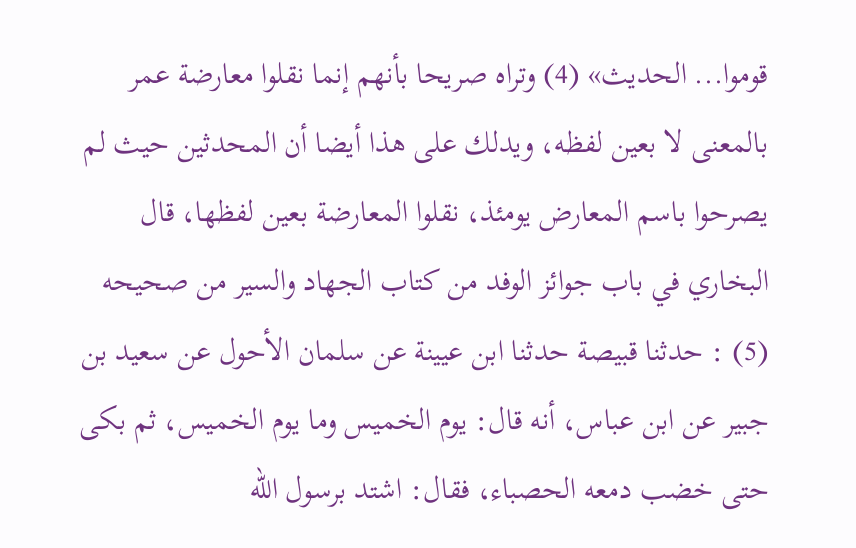قوموا... الحديث» (4) وتراه صريحا بأنهم إنما نقلوا معارضة عمر بالمعنى لا بعين لفظه، ويدلك على هذا أيضا أن المحدثين حيث لم يصرحوا باسم المعارض يومئذ، نقلوا المعارضة بعين لفظها، قال البخاري في باب جوائز الوفد من كتاب الجهاد والسير من صحيحه (5) : حدثنا قبيصة حدثنا ابن عيينة عن سلمان الأحول عن سعيد بن جبير عن ابن عباس، أنه قال: يوم الخميس وما يوم الخميس، ثم بكى حتى خضب دمعه الحصباء، فقال: اشتد برسول الله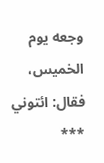وجعه يوم الخميس، فقال: ائتوني ***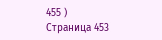455 )
Страница 453